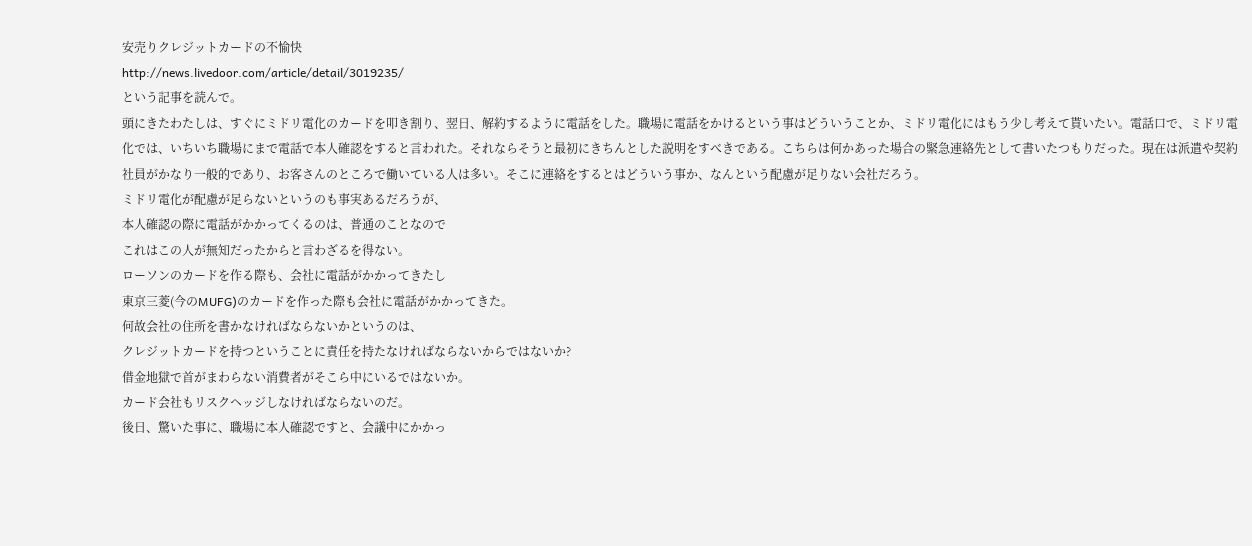安売りクレジットカードの不愉快
http://news.livedoor.com/article/detail/3019235/
という記事を読んで。
頭にきたわたしは、すぐにミドリ電化のカードを叩き割り、翌日、解約するように電話をした。職場に電話をかけるという事はどういうことか、ミドリ電化にはもう少し考えて貰いたい。電話口で、ミドリ電化では、いちいち職場にまで電話で本人確認をすると言われた。それならそうと最初にきちんとした説明をすべきである。こちらは何かあった場合の緊急連絡先として書いたつもりだった。現在は派遣や契約社員がかなり一般的であり、お客さんのところで働いている人は多い。そこに連絡をするとはどういう事か、なんという配慮が足りない会社だろう。
ミドリ電化が配慮が足らないというのも事実あるだろうが、
本人確認の際に電話がかかってくるのは、普通のことなので
これはこの人が無知だったからと言わざるを得ない。
ローソンのカードを作る際も、会社に電話がかかってきたし
東京三菱(今のMUFG)のカードを作った際も会社に電話がかかってきた。
何故会社の住所を書かなければならないかというのは、
クレジットカードを持つということに責任を持たなければならないからではないか?
借金地獄で首がまわらない消費者がそこら中にいるではないか。
カード会社もリスクヘッジしなければならないのだ。
後日、驚いた事に、職場に本人確認ですと、会議中にかかっ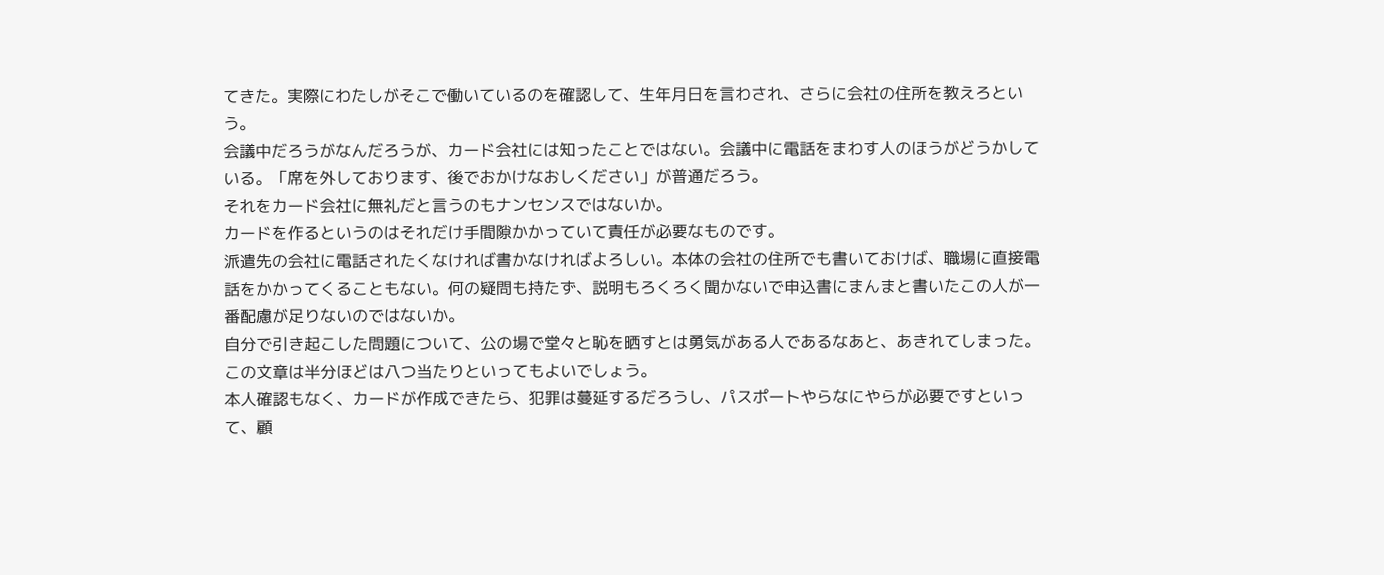てきた。実際にわたしがそこで働いているのを確認して、生年月日を言わされ、さらに会社の住所を教えろという。
会議中だろうがなんだろうが、カード会社には知ったことではない。会議中に電話をまわす人のほうがどうかしている。「席を外しております、後でおかけなおしください」が普通だろう。
それをカード会社に無礼だと言うのもナンセンスではないか。
カードを作るというのはそれだけ手間隙かかっていて責任が必要なものです。
派遣先の会社に電話されたくなければ書かなければよろしい。本体の会社の住所でも書いておけば、職場に直接電話をかかってくることもない。何の疑問も持たず、説明もろくろく聞かないで申込書にまんまと書いたこの人が一番配慮が足りないのではないか。
自分で引き起こした問題について、公の場で堂々と恥を晒すとは勇気がある人であるなあと、あきれてしまった。
この文章は半分ほどは八つ当たりといってもよいでしょう。
本人確認もなく、カードが作成できたら、犯罪は蔓延するだろうし、パスポートやらなにやらが必要ですといって、顧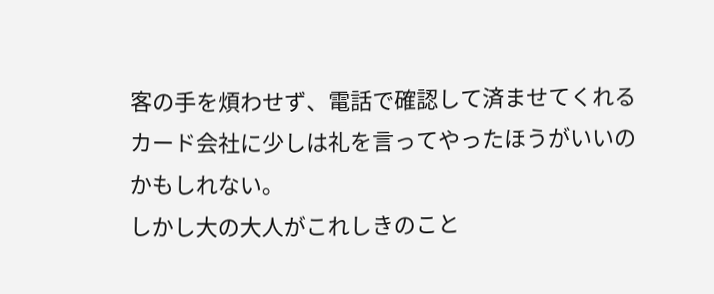客の手を煩わせず、電話で確認して済ませてくれるカード会社に少しは礼を言ってやったほうがいいのかもしれない。
しかし大の大人がこれしきのこと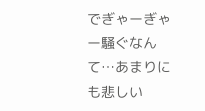でぎゃーぎゃー騒ぐなんて…あまりにも悲しい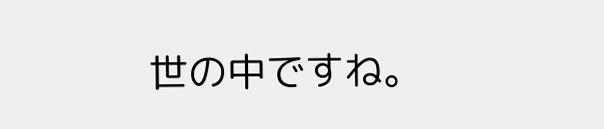世の中ですね。